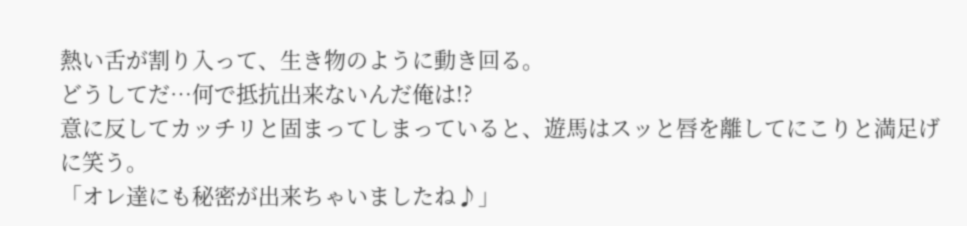熱い舌が割り入って、生き物のように動き回る。
どうしてだ…何で抵抗出来ないんだ俺は!?
意に反してカッチリと固まってしまっていると、遊馬はスッと唇を離してにこりと満足げに笑う。
「オレ達にも秘密が出来ちゃいましたね♪」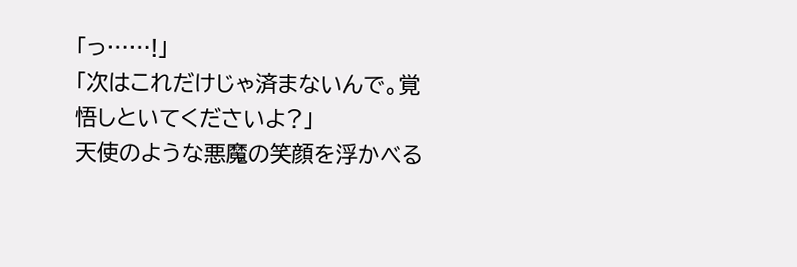「っ……!」
「次はこれだけじゃ済まないんで。覚悟しといてくださいよ?」
天使のような悪魔の笑顔を浮かべる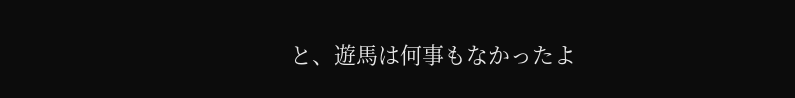と、遊馬は何事もなかったよ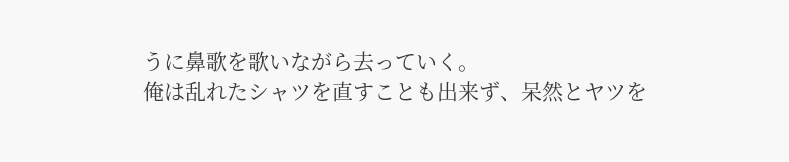うに鼻歌を歌いながら去っていく。
俺は乱れたシャツを直すことも出来ず、呆然とヤツを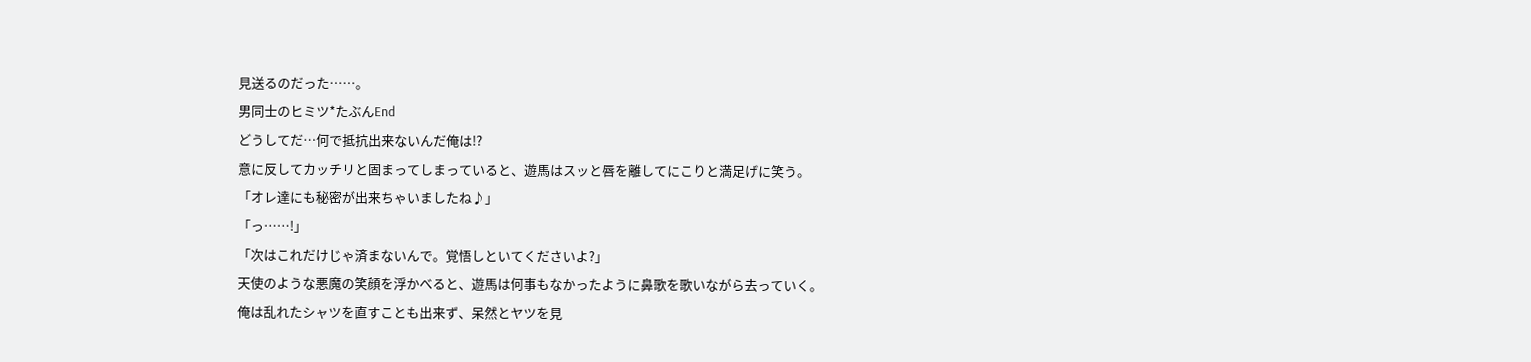見送るのだった……。
男同士のヒミツ*たぶんEnd
どうしてだ…何で抵抗出来ないんだ俺は!?
意に反してカッチリと固まってしまっていると、遊馬はスッと唇を離してにこりと満足げに笑う。
「オレ達にも秘密が出来ちゃいましたね♪」
「っ……!」
「次はこれだけじゃ済まないんで。覚悟しといてくださいよ?」
天使のような悪魔の笑顔を浮かべると、遊馬は何事もなかったように鼻歌を歌いながら去っていく。
俺は乱れたシャツを直すことも出来ず、呆然とヤツを見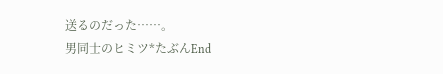送るのだった……。
男同士のヒミツ*たぶんEnd